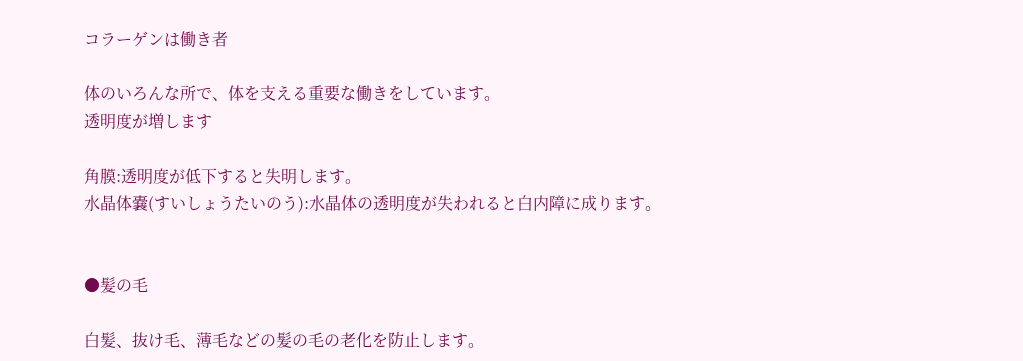コラーゲンは働き者

体のいろんな所で、体を支える重要な働きをしています。
透明度が増します

角膜:透明度が低下すると失明します。
水晶体嚢(すいしょうたいのう):水晶体の透明度が失われると白内障に成ります。


●髪の毛

白髪、抜け毛、薄毛などの髪の毛の老化を防止します。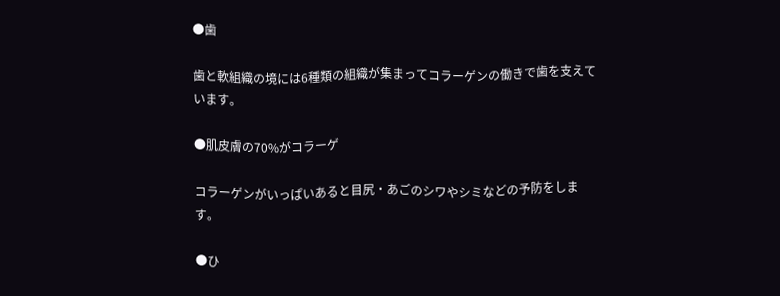●歯

歯と軟組織の境には6種類の組織が集まってコラーゲンの働きで歯を支えています。

●肌皮膚の70%がコラーゲ

コラーゲンがいっぱいあると目尻・あごのシワやシミなどの予防をします。

●ひ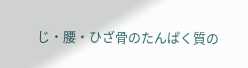じ・腰・ひざ骨のたんぱく質の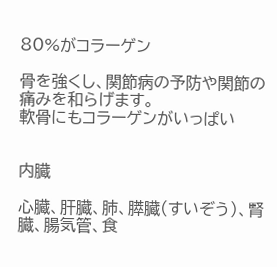80%がコラーゲン

骨を強くし、関節病の予防や関節の痛みを和らげます。
軟骨にもコラーゲンがいっぱい


内臓

心臓、肝臓、肺、膵臓(すいぞう)、腎臓、腸気管、食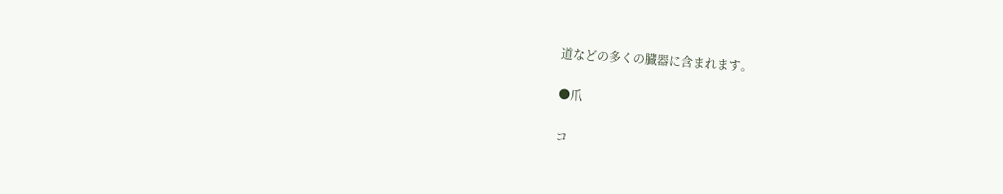道などの多くの臓器に含まれます。

●爪

コ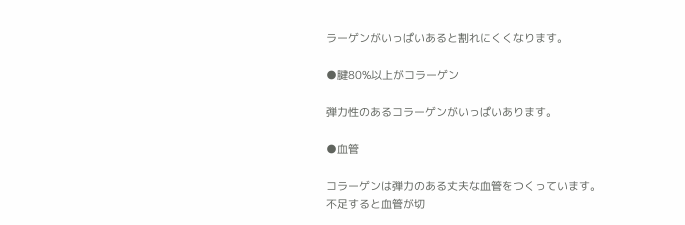ラーゲンがいっぱいあると割れにくくなります。

●腱80%以上がコラーゲン

弾力性のあるコラーゲンがいっぱいあります。

●血管

コラーゲンは弾力のある丈夫な血管をつくっています。
不足すると血管が切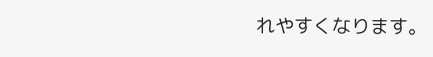れやすくなります。